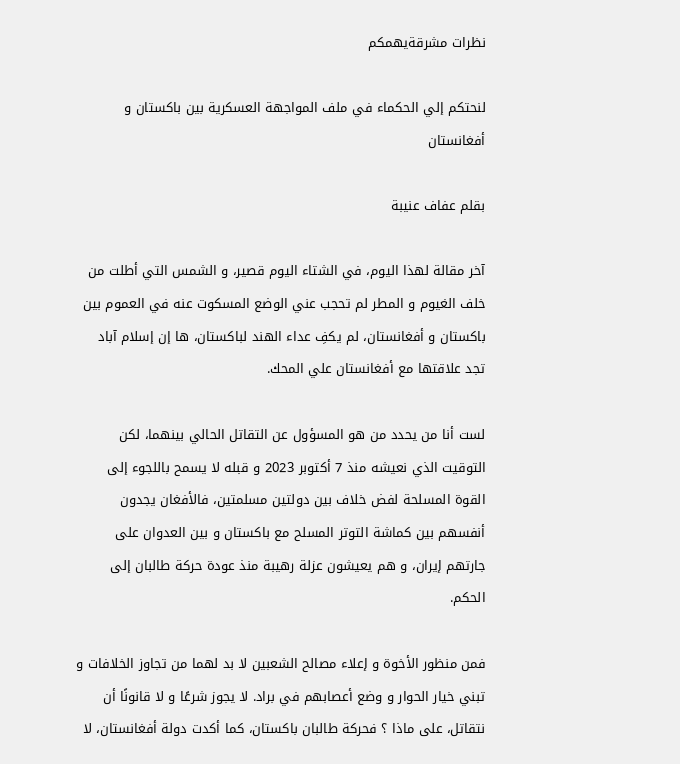نظرات مشرقةيهمكم

لنحتكم إلي الحكماء في ملف المواجهة العسكرية بين باكستان و أفغانستان

بقلم عفاف عنيبة

آخر مقالة لهذا اليوم، في الشتاء اليوم قصير، و الشمس التي أطلت من خلف الغيوم و المطر لم تحجب عني الوضع المسكوت عنه في العموم بين باكستان و أفغانستان، لم يكفِ عداء الهند لباكستان، ها إن إسلام آباد تجد علاقتها مع أفغانستان علي المحك.

لست أنا من يحدد من هو المسؤول عن التقاتل الحالي بينهما، لكن التوقيت الذي نعيشه منذ 7 أكتوبر 2023 و قبله لا يسمح باللجوء إلى القوة المسلحة لفض خلاف بين دولتين مسلمتين، فالأفغان يجدون أنفسهم بين كماشة التوتر المسلح مع باكستان و بين العدوان على جارتهم إيران، و هم يعيشون عزلة رهيبة منذ عودة حركة طالبان إلى الحكم.

فمن منظور الأخوة و إعلاء مصالح الشعبين لا بد لهما من تجاوز الخلافات و تبني خيار الحوار و وضع أعصابهم في براد. لا يجوز شرعًا و لا قانونًا أن نتقاتل، على ماذا ؟ فحركة طالبان باكستان، كما أكدت دولة أفغانستان، لا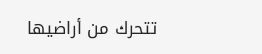تتحرك من أراضيها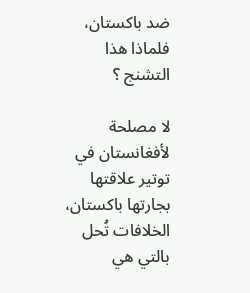ضد باكستان، فلماذا هذا التشنج ؟

لا مصلحة لأفغانستان في توتير علاقتها بجارتها باكستان، الخلافات تُحل بالتي هي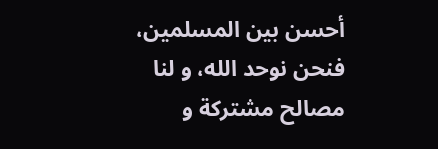أحسن بين المسلمين، فنحن نوحد الله، و لنا مصالح مشتركة و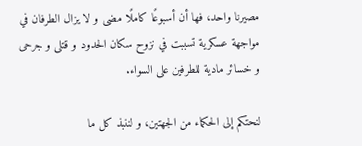مصيرنا واحد، فها أن أسبوعًا كاملًا مضى و لا يزال الطرفان في مواجهة عسكرية تسببت في نزوح سكان الحدود و قتلى و جرحى و خسائر مادية للطرفين على السواء.

لنحتكم إلى الحكماء من الجهتين، و لننبذ كل ما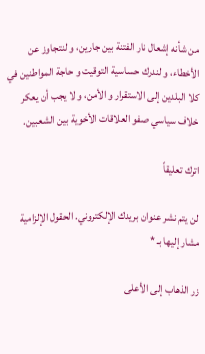من شأنه إشعال نار الفتنة بين جارين، و لنتجاوز عن الأخطاء، و لندرك حساسية التوقيت و حاجة المواطنين في كلا البلدين إلى الاستقرار و الأمن، و لا يجب أن يعكر خلاف سياسي صفو العلاقات الأخوية بين الشعبين.

اترك تعليقاً

لن يتم نشر عنوان بريدك الإلكتروني. الحقول الإلزامية مشار إليها بـ *

زر الذهاب إلى الأعلى